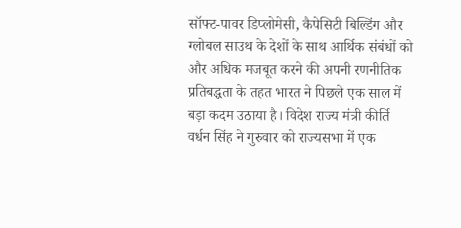सॉफ्ट-पावर डिप्लोमेसी, कैपेसिटी बिल्डिंग और ग्लोबल साउथ के देशों के साथ आर्थिक संबंधों को और अधिक मजबूत करने की अपनी रणनीतिक प्रतिबद्धता के तहत भारत ने पिछले एक साल में बड़ा कदम उठाया है। विदेश राज्य मंत्री कीर्ति वर्धन सिंह ने गुरुवार को राज्यसभा में एक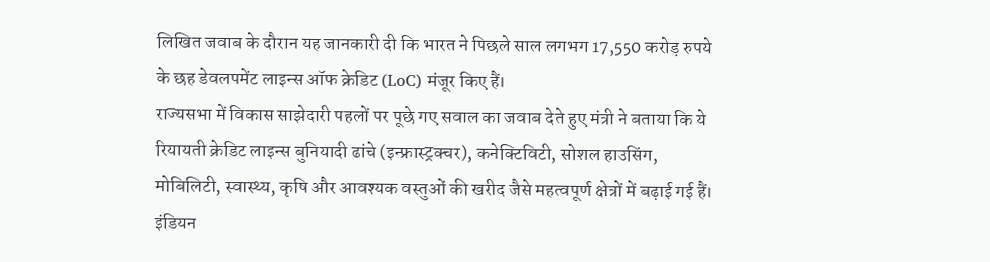लिखित जवाब के दौरान यह जानकारी दी कि भारत ने पिछले साल लगभग 17,550 करोड़ रुपये के छह डेवलपमेंट लाइन्स ऑफ क्रेडिट (LoC) मंजूर किए हैं।
राज्यसभा में विकास साझेदारी पहलों पर पूछे गए सवाल का जवाब देते हुए मंत्री ने बताया कि ये रियायती क्रेडिट लाइन्स बुनियादी ढांचे (इन्फ्रास्ट्रक्चर), कनेक्टिविटी, सोशल हाउसिंग, मोबिलिटी, स्वास्थ्य, कृषि और आवश्यक वस्तुओं की खरीद जैसे महत्वपूर्ण क्षेत्रों में बढ़ाई गई हैं। इंडियन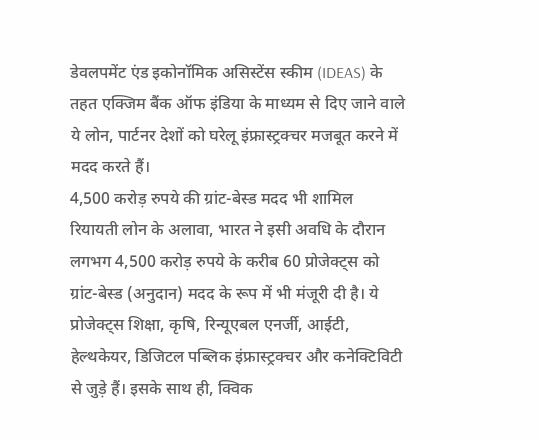डेवलपमेंट एंड इकोनॉमिक असिस्टेंस स्कीम (IDEAS) के तहत एक्जिम बैंक ऑफ इंडिया के माध्यम से दिए जाने वाले ये लोन, पार्टनर देशों को घरेलू इंफ्रास्ट्रक्चर मजबूत करने में मदद करते हैं।
4,500 करोड़ रुपये की ग्रांट-बेस्ड मदद भी शामिल
रियायती लोन के अलावा, भारत ने इसी अवधि के दौरान लगभग 4,500 करोड़ रुपये के करीब 60 प्रोजेक्ट्स को ग्रांट-बेस्ड (अनुदान) मदद के रूप में भी मंजूरी दी है। ये प्रोजेक्ट्स शिक्षा, कृषि, रिन्यूएबल एनर्जी, आईटी, हेल्थकेयर, डिजिटल पब्लिक इंफ्रास्ट्रक्चर और कनेक्टिविटी से जुड़े हैं। इसके साथ ही, क्विक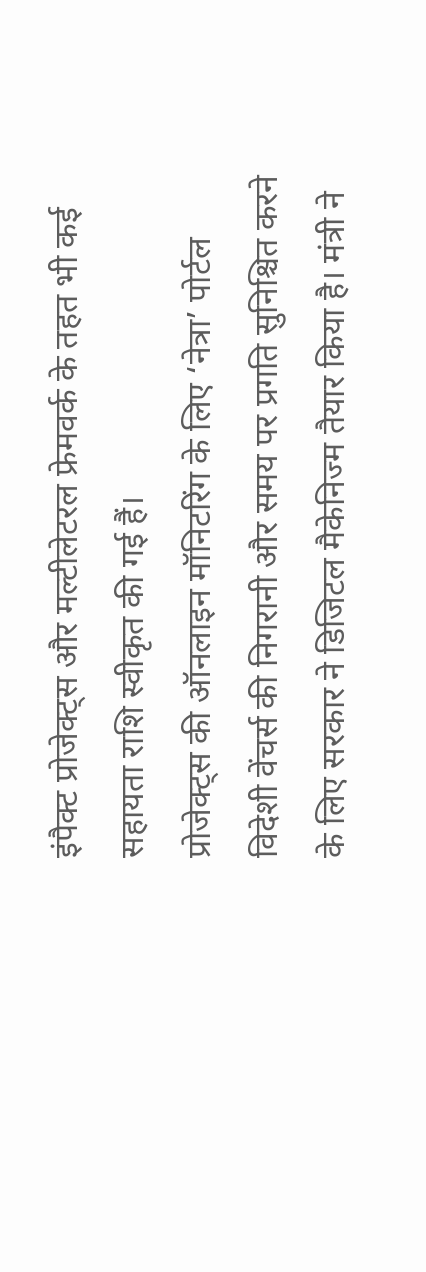इंपैक्ट प्रोजेक्ट्स और मल्टीलेटरल फ्रेमवर्क के तहत भी कई सहायता राशि स्वीकृत की गई हैं।
प्रोजेक्ट्स की ऑनलाइन मॉनिटरिंग के लिए ‘नेत्रा’ पोर्टल
विदेशी वेंचर्स की निगरानी और समय पर प्रगति सुनिश्चित करने के लिए सरकार ने डिजिटल मैकेनिज्म तैयार किया है। मंत्री ने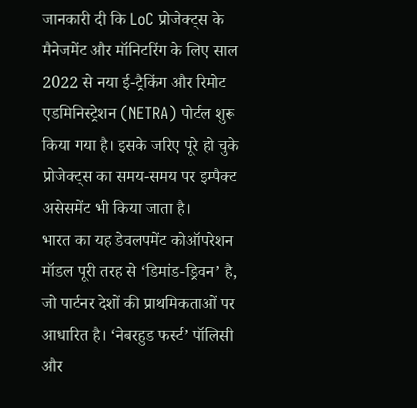जानकारी दी कि LoC प्रोजेक्ट्स के मैनेजमेंट और मॉनिटरिंग के लिए साल 2022 से नया ई-ट्रैकिंग और रिमोट एडमिनिस्ट्रेशन (NETRA) पोर्टल शुरू किया गया है। इसके जरिए पूरे हो चुके प्रोजेक्ट्स का समय-समय पर इम्पैक्ट असेसमेंट भी किया जाता है।
भारत का यह डेवलपमेंट कोऑपरेशन मॉडल पूरी तरह से ‘डिमांड-ड्रिवन’ है, जो पार्टनर देशों की प्राथमिकताओं पर आधारित है। ‘नेबरहुड फर्स्ट’ पॉलिसी और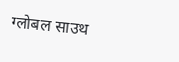ग्लोबल साउथ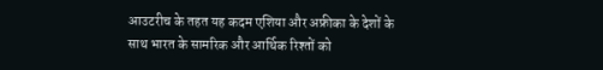आउटरीच के तहत यह कदम एशिया और अफ्रीका के देशों के साथ भारत के सामरिक और आर्थिक रिश्तों को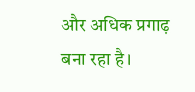और अधिक प्रगाढ़ बना रहा है।